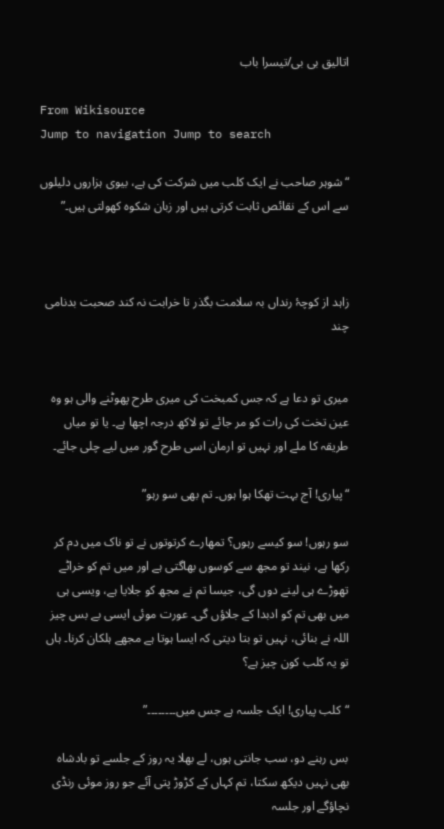اتالیق بی بی/تیسرا باب

From Wikisource
Jump to navigation Jump to search

“شوہر صاحب نے ایک کلب میں شرکت کی ہے، بیوی ہزاروں دلیلوں سے اس کے نقائص ثابت کرتی ہیں اور زبان شکوہ کھولتی ہیں۔”



زاہد از کوچۂ رنداں بہ سلامت بگذر تا خرابت نہ کند صحبت بدنامی چند


میری تو دعا ہے کہ جس کمبخت کی میری طرح پھوٹنے والی ہو وہ عین تخت کی رات کو مر جائے تو لاکھ درجہ اچھا ہے۔ یا تو میاں طریقہ کا ملے اور نہیں تو ارمان اسی طرح گور میں لیے چلی جائے۔

“پیاری! آج بہت تھکا ہوا ہوں۔ تم بھی سو رہو”

سو رہوں! سو کیسے رہوں؟ تمھارے کرتوتوں نے تو ناک میں دم کر رکھا ہے، نیند تو مجھ سے کوسوں بھاگتی ہے اور میں تم کو خراٹے تھوڑے ہی لینے دوں گی، جیسا تم نے مجھ کو جلایا ہے، ویسی ہی میں بھی تم کو ادبدا کے جلاؤں گی۔ عورت موئی ایسی بے بس چیز اللہ نے بنائی، نہیں تو بتا دیتی کہ ایسا ہوتا ہے مجھے ہلکان کرنا۔ ہاں تو یہ کلب کون چیز ہے؟

“کلب پیاری! ایک جلسہ ہے جس میں۔۔۔۔۔۔۔۔”

بس رہنے دو، سب جانتی ہوں، لے بھلا یہ روز کے جلسے تو بادشاہ بھی نہیں دیکھ سکتا، تم کہاں کے کڑوڑ پتی آئے جو روز موئی رنڈی نچاؤگے اور جلسہ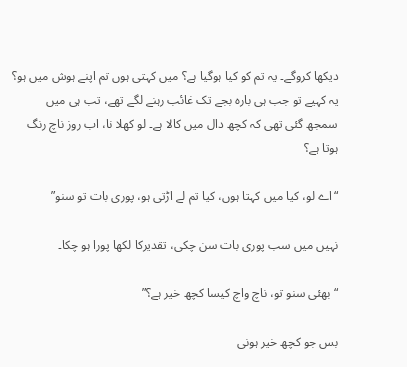دیکھا کروگے۔ یہ تم کو کیا ہوگیا ہے؟ میں کہتی ہوں تم اپنے ہوش میں ہو؟ یہ کہیے تو جب ہی بارہ بجے تک غائب رہنے لگے تھے، تب ہی میں سمجھ گئی تھی کہ کچھ دال میں کالا ہے۔ لو کھلا نا، اب روز ناچ رنگ ہوتا ہے؟

“اے لو، کیا میں کہتا ہوں، کیا تم لے اڑتی ہو، پوری بات تو سنو”

نہیں میں سب پوری بات سن چکی، تقدیرکا لکھا پورا ہو چکا۔

“بھئی سنو تو، ناچ واچ کیسا کچھ خیر ہے؟”

بس جو کچھ خیر ہونی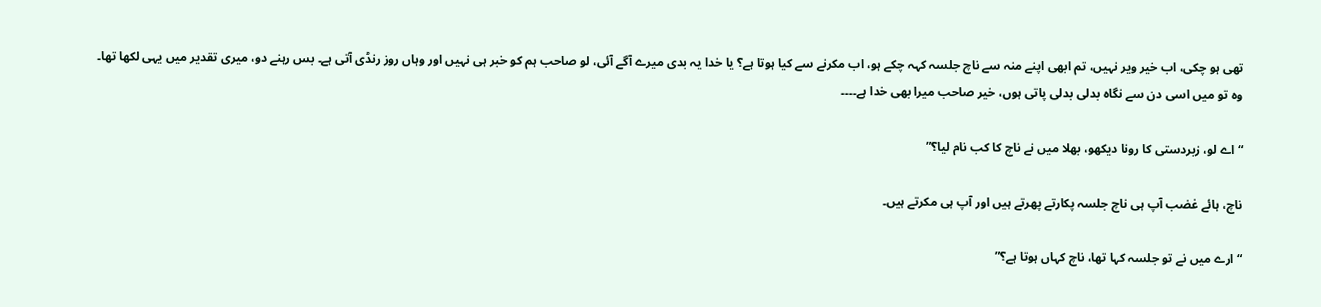تھی ہو چکی، اب خیر ویر نہیں، تم ابھی اپنے منہ سے ناچ جلسہ کہہ چکے ہو، اب مکرنے سے کیا ہوتا ہے؟ یا خدا یہ بدی میرے آگے آئی، لو صاحب ہم کو خبر ہی نہیں اور وہاں روز رنڈی آتی ہے۔ بس رہنے دو، میری تقدیر میں یہی لکھا تھا۔ وہ تو میں اسی دن سے نگاہ بدلی بدلی پاتی ہوں، خیر صاحب میرا بھی خدا ہے۔۔۔۔

“اے لو، زبردستی کا رونا دیکھو، بھلا میں نے ناچ کا کب نام لیا؟”

ناچ، ہائے غضب آپ ہی ناچ جلسہ پکارتے پھرتے ہیں اور آپ ہی مکرتے ہیں۔

“ارے میں نے تو جلسہ کہا تھا، ناچ کہاں ہوتا ہے؟”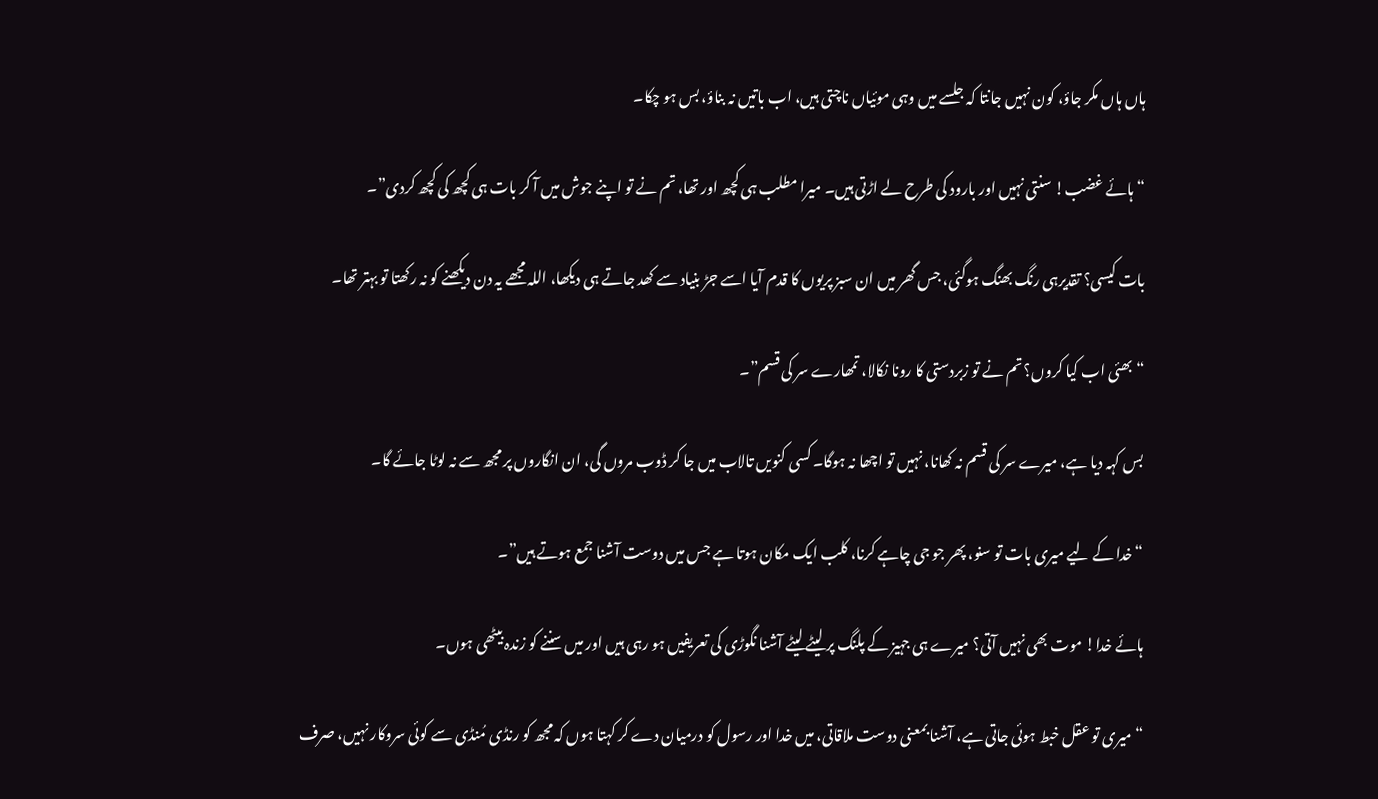ہاں ہاں مکر جاؤ، کون نہیں جانتا کہ جلسے میں وہی موئیاں ناچتی ہیں، اب باتیں نہ بناؤ، بس ہو چکا۔

“ہائے غضب! سنتی نہیں اور بارود کی طرح لے اڑتی ہیں۔ میرا مطلب ہی کچھ اور تھا، تم نے تو اپنے جوش میں آ کر بات ہی کچھ کی کچھ کردی”۔

بات کیسی؟ تقدیرہی رنگ بھنگ ہوگئی، جس گھر میں ان سبز پریوں کا قدم آیا اسے جڑ بنیاد سے کھد جاتے ہی دیکھا، اللہ مجھے یہ دن دیکھنے کو نہ رکھتا تو بہتر تھا۔

“بھئی اب کیا کروں؟ تم نے تو زبردستی کا رونا نکالا، تمھارے سر کی قسم”۔

بس کہہ دیا ہے، میرے سر کی قسم نہ کھانا، نہیں تو اچھا نہ ہوگا۔ کسی کنویں تالاب میں جا کر ڈوب مروں گی، ان انگاروں پر مجھ سے نہ لوٹا جائے گا۔

“خدا کے لیے میری بات تو سنو، پھر جو جی چاہے کرنا، کلب ایک مکان ہوتا ہے جس میں دوست آشنا جمع ہوتے ہیں”۔

ہائے خدا! موت بھی نہیں آتی؟ میرے ہی جہیز کے پلنگ پر لیٹے لیٹے آشنا نگوڑی کی تعریفیں ہو رہی ہیں اور میں سننے کو زندہ بیٹھی ہوں۔

“میری تو عقل خبط ہوئی جاتی ہے، آشنا بمعنی دوست ملاقاتی، میں خدا اور رسول کو درمیان دے کر کہتا ہوں کہ مجھ کو رنڈی مُنڈی سے کوئی سروکار نہیں، صرف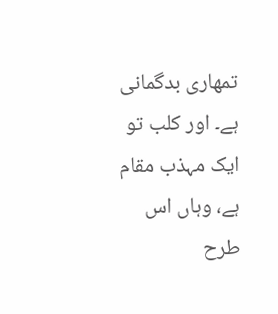تمھاری بدگمانی ہے۔ اور کلب تو ایک مہذب مقام ہے، وہاں اس طرح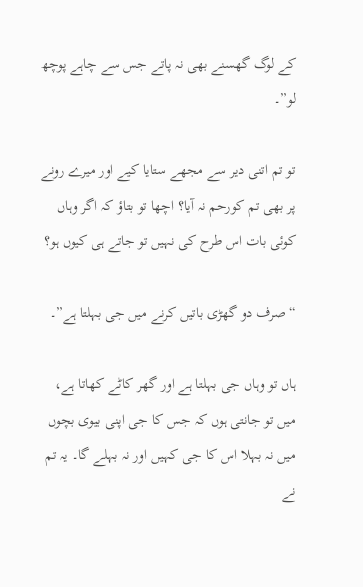کے لوگ گھسنے بھی نہ پاتے جس سے چاہے پوچھ لو”۔

تو تم اتنی دیر سے مجھے ستایا کیے اور میرے رونے پر بھی تم کورحم نہ آیا؟ اچھا تو بتاؤ کہ اگر وہاں کوئی بات اس طرح کی نہیں تو جاتے ہی کیوں ہو؟

“صرف دو گھڑی باتیں کرنے میں جی بہلتا ہے”۔

ہاں تو وہاں جی بہلتا ہے اور گھر کاٹے کھاتا ہے، میں تو جانتی ہوں کہ جس کا جی اپنی بیوی بچوں میں نہ بہلا اس کا جی کہیں اور نہ بہلے گا۔ یہ تم نے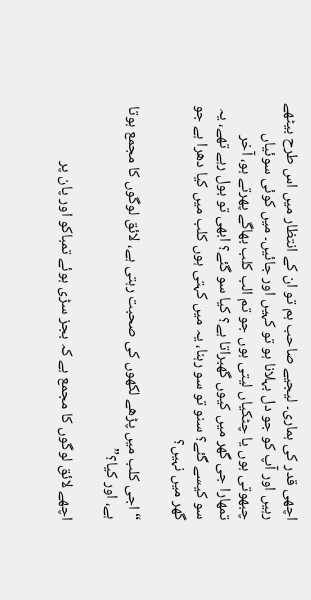اچھی قدر کی ہماری۔ لیجیے صاحب ہم تو ان کے انتظار میں اس طرح بیٹھے رہیں اور آپ کو جو دل بہلانا ہو تو کہیں اور جائیں۔ میں کوئی سوئیاں چبھوتی ہوں یا چٹکیاں لیتی ہوں جو تم الب کلب بھاگے پھرتے ہو، آخر تمھارا جی گھر میں کیوں گھبراتا ہے؟ کیا سو گئے؟ ابھی تو بول رہے تھے، یہ سو کیسے گئے؟ سنو تو سو رہنا، یہ میں کہتی ہوں کلب میں کیا دھرا ہے جو گھر میں نہیں؟

“اجی کلب میں پڑھے لکھوں کی صحبت رہتی ہے، لائق لوگوں کا مجمع ہوتا ہے، اور کیا؟”

اچھے لائق لوگوں کا مجمع ہے کہ بجز سڑی ہوئے تمباکو اور پان پر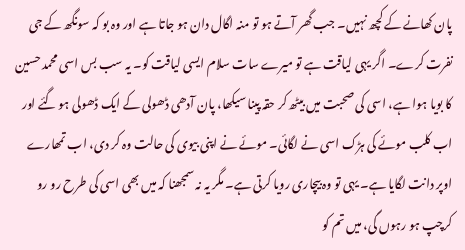پان کھانے کے کچھ نہیں۔ جب گھر آتے ہو تو منہ اگال دان ہو جاتا ہے اور وہ بو کہ سونگھ کے جی نفرت کرے۔ اگر یہی لیاقت ہے تو میرے سات سلام ایسی لیاقت کو۔ یہ سب بس اسی محمد حسین کا بویا ہوا ہے، اسی کی صحبت میں بیٹھ کر حقہ پینا سیکھا، پان آدھی ڈھولی کے ایک ڈھولی ہو گئے اور اب کلب موئے کی ہڑک اسی نے لگائی۔ موئے نے اپنی بیوی کی حالت وہ کر دی، اب تمھارے اوپر دانت لگایا ہے۔ یہی تو وہ بیچاری رویا کرتی ہے۔ مگر یہ نہ سمجھنا کہ میں بھی اسی کی طرح رو رو کرچپ ہو رہوں گی، میں تم کو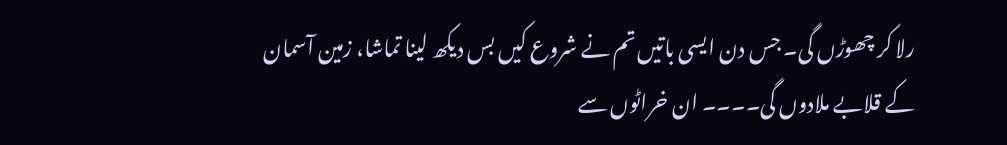رلا کر چھوڑں گی۔ جس دن ایسی باتیں تم نے شروع کیں بس دیکھ لینا تماشا، زمین آسمان کے قلابے ملادوں گی۔۔۔۔ ان خراٹوں سے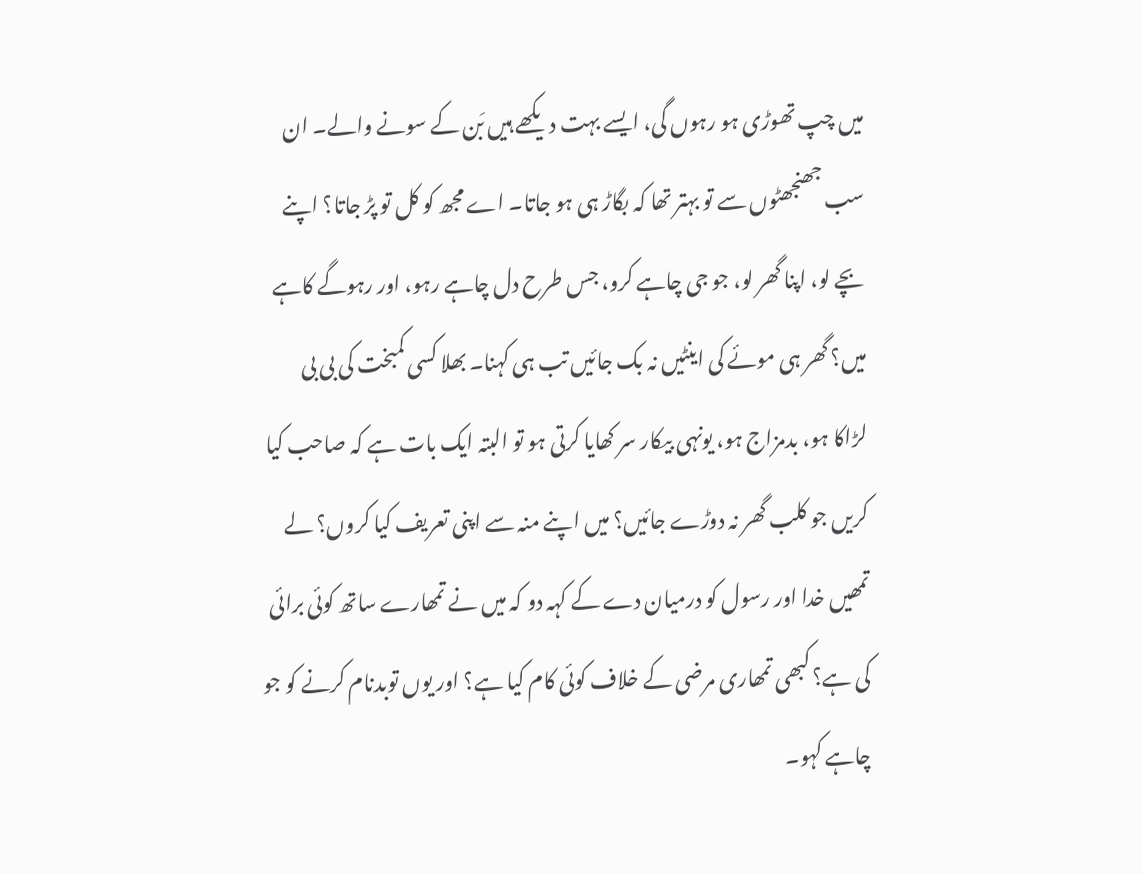میں چپ تھوڑی ہو رہوں گی، ایسے بہت دیکھے ہیں بَن کے سونے والے۔ ان سب جھنجھٹوں سے تو بہتر تھا کہ بگاڑ ہی ہو جاتا۔ اے مجھ کو کل تو پڑ جاتا؟ اپنے بچے لو، اپنا گھر لو، جو جی چاہے کرو، جس طرح دل چاہے رہو، اور رہوگے کاہے میں؟ گھر ہی موئے کی اینٹیں نہ بک جائیں تب ہی کہنا۔ بھلا کسی کمبخت کی بی بی لڑاکا ہو، بدمزاج ہو، یونہی بیکار سر کھایا کرتی ہو تو البتہ ایک بات ہے کہ صاحب کیا کریں جو کلب گھر نہ دوڑے جائیں؟ میں اپنے منہ سے اپنی تعریف کیا کروں؟ لے تمھیں خدا اور رسول کو درمیان دے کے کہہ دو کہ میں نے تمھارے ساتھ کوئی برائی کی ہے؟ کبھی تمھاری مرضی کے خلاف کوئی کام کیا ہے؟ اور یوں توبدنام کرنے کو جو چاہے کہو۔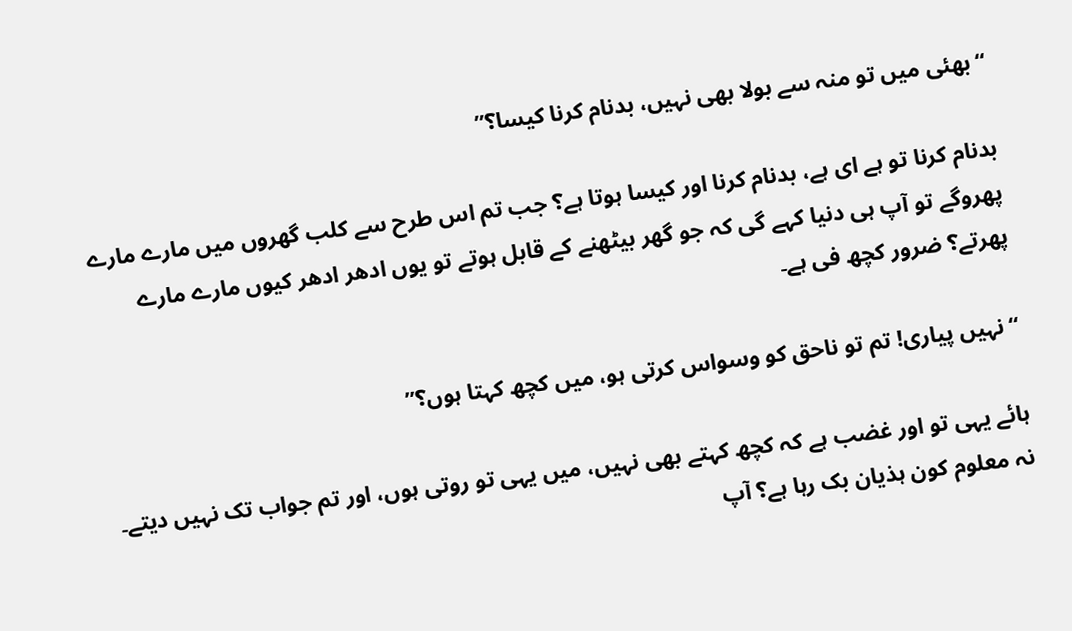“بھئی میں تو منہ سے بولا بھی نہیں، بدنام کرنا کیسا؟”

بدنام کرنا تو ہے ای ہے، بدنام کرنا اور کیسا ہوتا ہے؟ جب تم اس طرح سے کلب گھروں میں مارے مارے پھروگے تو آپ ہی دنیا کہے گی کہ جو گھر بیٹھنے کے قابل ہوتے تو یوں ادھر ادھر کیوں مارے مارے پھرتے؟ ضرور کچھ فی ہے۔

“نہیں پیاری! تم تو ناحق کو وسواس کرتی ہو، میں کچھ کہتا ہوں؟”

ہائے یہی تو اور غضب ہے کہ کچھ کہتے بھی نہیں، میں یہی تو روتی ہوں، اور تم جواب تک نہیں دیتے۔ نہ معلوم کون ہذیان بک رہا ہے؟ آپ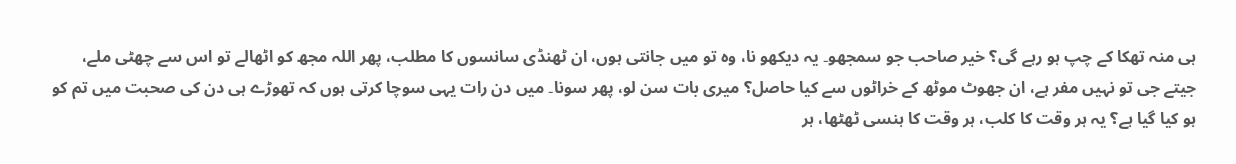ہی منہ تھکا کے چپ ہو رہے گی؟ خیر صاحب جو سمجھو۔ یہ دیکھو نا، وہ تو میں جانتی ہوں، ان ٹھنڈی سانسوں کا مطلب، پھر اللہ مجھ کو اٹھالے تو اس سے چھٹی ملے، جیتے جی تو نہیں مفر ہے، ان جھوٹ موٹھ کے خراٹوں سے کیا حاصل؟ میری بات سن لو، پھر سونا۔ میں دن رات یہی سوچا کرتی ہوں کہ تھوڑے ہی دن کی صحبت میں تم کو ہو کیا گیا ہے؟ یہ ہر وقت کا کلب، ہر وقت کا ہنسی ٹھٹھا، ہر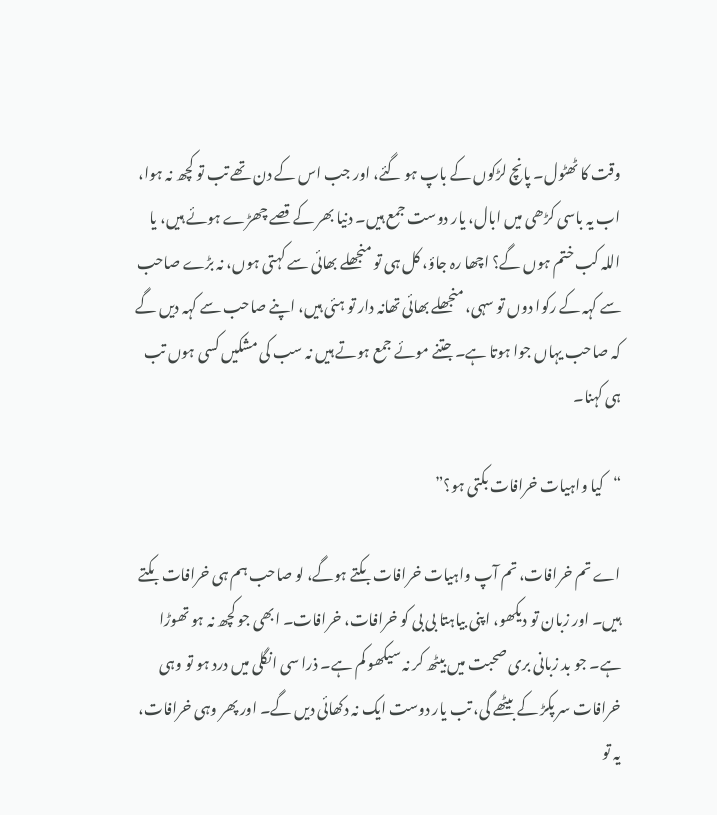وقت کا ٹھٹول۔ پانچ لڑکوں کے باپ ہو گئے، اور جب اس کے دن تھے تب تو کچھ نہ ہوا، اب یہ باسی کڑھی میں ابال، یار دوست جمع ہیں۔ دنیا بھر کے قصے چھڑے ہوئے ہیں، یا اللہ کب ختم ہوں گے؟ اچھا رہ جاؤ، کل ہی تو منجھلے بھائی سے کہتی ہوں، نہ بڑے صاحب سے کہہ کے رکوا دوں تو سہی، منجھلے بھائی تھانہ دار تو ہئی ہیں، اپنے صاحب سے کہہ دیں گے کہ صاحب یہاں جوا ہوتا ہے۔ جتنے موئے جمع ہوتے ہیں نہ سب کی مشکیں کسی ہوں تب ہی کہنا۔

“کیا واہیات خرافات بکتی ہو؟”

اے تم خرافات، تم آپ واہیات خرافات بکتے ہوگے، لو صاحب ہم ہی خرافات بکتے ہیں۔ اور زبان تو دیکھو، اپنی بیاہتا بی بی کو خرافات، خرافات۔ ابھی جو کچھ نہ ہو تھوڑا ہے۔ جو بد زبانی بری صحبت میں بیٹھ کر نہ سیکھو کم ہے۔ ذرا سی انگلی میں درد ہو تو وہی خرافات سر پکڑ کے بیٹھے گی، تب یار دوست ایک نہ دکھائی دیں گے۔ اور پھر وہی خرافات، یہ تو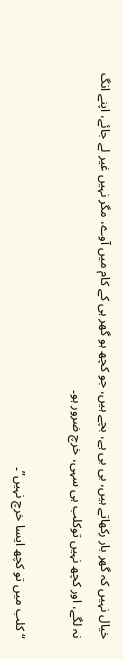خیال نہیں کہ گھر بار رکھاتے ہیں، بی بی ہے، بچے ہیں، جو کچھ ہو گھر ہی کے کام میں آوے، مگر نہیں غیر لے جائے، اپنے انگ نہ لگے، اور کچھ نہیں توکلب ہی سہی، خرچ ضرور ہو۔

“کلب میں تو کچھ ایسا خرچ نہیں”۔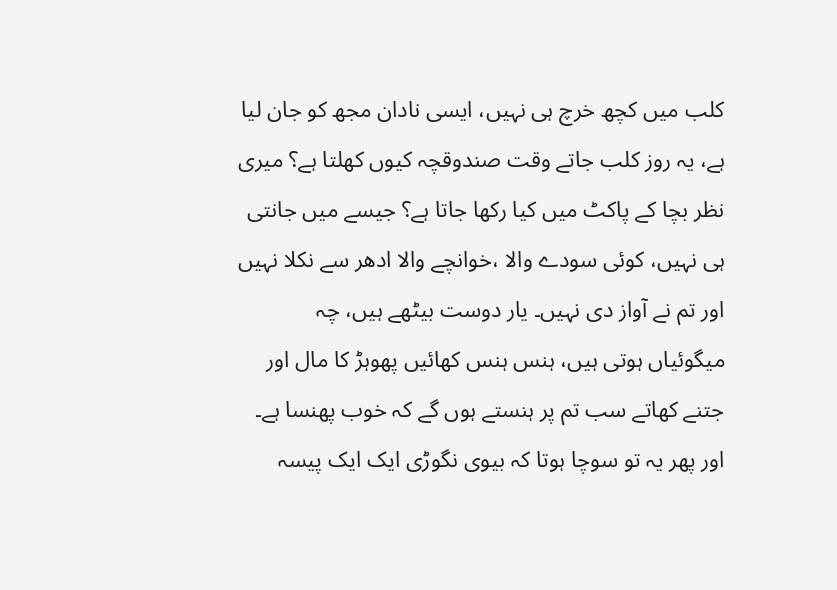کلب میں کچھ خرچ ہی نہیں، ایسی نادان مجھ کو جان لیا ہے، یہ روز کلب جاتے وقت صندوقچہ کیوں کھلتا ہے؟ میری نظر بچا کے پاکٹ میں کیا رکھا جاتا ہے؟ جیسے میں جانتی ہی نہیں، کوئی سودے والا ،خوانچے والا ادھر سے نکلا نہیں اور تم نے آواز دی نہیں۔ یار دوست بیٹھے ہیں، چہ میگوئیاں ہوتی ہیں، ہنس ہنس کھائیں پھوہڑ کا مال اور جتنے کھاتے سب تم پر ہنستے ہوں گے کہ خوب پھنسا ہے۔ اور پھر یہ تو سوچا ہوتا کہ بیوی نگوڑی ایک ایک پیسہ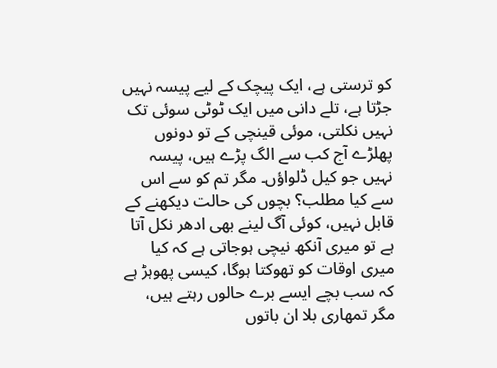کو ترستی ہے، ایک پیچک کے لیے پیسہ نہیں جڑتا ہے، تلے دانی میں ایک ٹوٹی سوئی تک نہیں نکلتی، موئی قینچی کے تو دونوں پھلڑے آج کب سے الگ پڑے ہیں، پیسہ نہیں جو کیل ڈلواؤں۔ مگر تم کو سے اس سے کیا مطلب؟ بچوں کی حالت دیکھنے کے قابل نہیں، کوئی آگ لینے بھی ادھر نکل آتا ہے تو میری آنکھ نیچی ہوجاتی ہے کہ کیا میری اوقات کو تھوکتا ہوگا، کیسی پھوہڑ ہے کہ سب بچے ایسے برے حالوں رہتے ہیں، مگر تمھاری بلا ان باتوں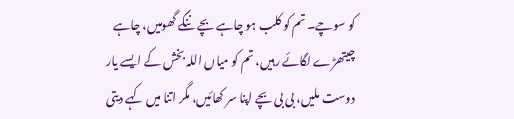کو سوچے۔ تم کو کلب ہو چاہے بچے ننگے گھومیں، چاہے چیتھڑے لگائے رہیں، تم کو میاں اللہ بخش کے ایسے یار دوست ملیں، بی بی بچے اپنا سر کھائیں، مگر اتنا میں کہے دیتی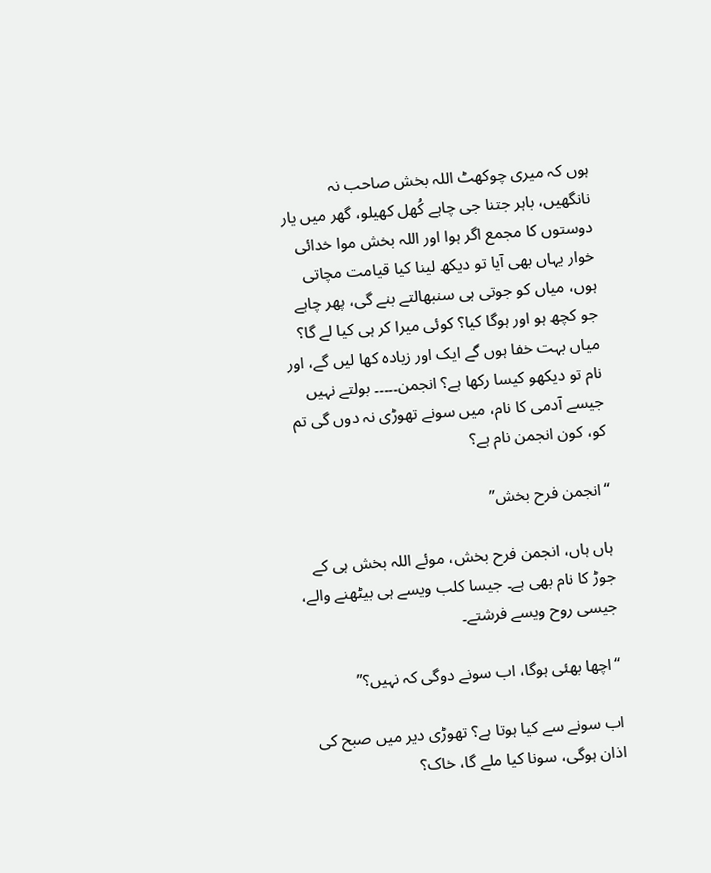ہوں کہ میری چوکھٹ اللہ بخش صاحب نہ نانگھیں، باہر جتنا جی چاہے کُھل کھیلو، گھر میں یار دوستوں کا مجمع اگر ہوا اور اللہ بخش موا خدائی خوار یہاں بھی آیا تو دیکھ لینا کیا قیامت مچاتی ہوں، میاں کو جوتی ہی سنبھالتے بنے گی، پھر چاہے جو کچھ ہو اور ہوگا کیا؟ کوئی میرا کر ہی کیا لے گا؟ میاں بہت خفا ہوں گے ایک اور زیادہ کھا لیں گے، اور نام تو دیکھو کیسا رکھا ہے؟ انجمن۔۔۔۔۔ بولتے نہیں جیسے آدمی کا نام، میں سونے تھوڑی نہ دوں گی تم کو، کون انجمن نام ہے؟

“انجمن فرح بخش”

ہاں ہاں، انجمن فرح بخش، موئے اللہ بخش ہی کے جوڑ کا نام بھی ہے۔ جیسا کلب ویسے ہی بیٹھنے والے، جیسی روح ویسے فرشتے۔

“اچھا بھئی ہوگا، اب سونے دوگی کہ نہیں؟”

اب سونے سے کیا ہوتا ہے؟ تھوڑی دیر میں صبح کی اذان ہوگی، سونا کیا ملے گا، خاک؟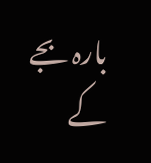بارہ بجے کے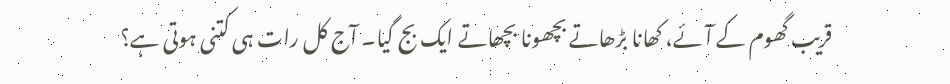قریب گھوم کے آئے، کھانا بڑھاتے بچھونا بچھاتے ایک بج گیا۔ آج کل رات ہی کتنی ہوتی ہے؟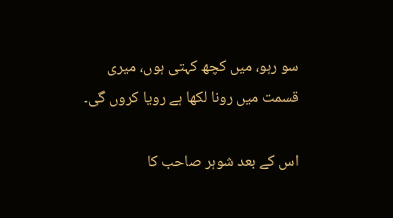سو رہو، میں کچھ کہتی ہوں، میری قسمت میں رونا لکھا ہے رویا کروں گی۔

اس کے بعد شوہر صاحب کا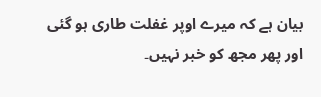بیان ہے کہ میرے اوپر غفلت طاری ہو گئی اور پھر مجھ کو خبر نہیں۔